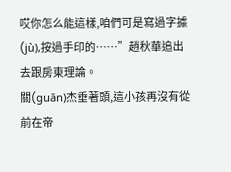哎你怎么能這樣,咱們可是寫過字據(jù),按過手印的……”趙秋華追出去跟房東理論。
關(guān)杰垂著頭,這小孩再沒有從前在帝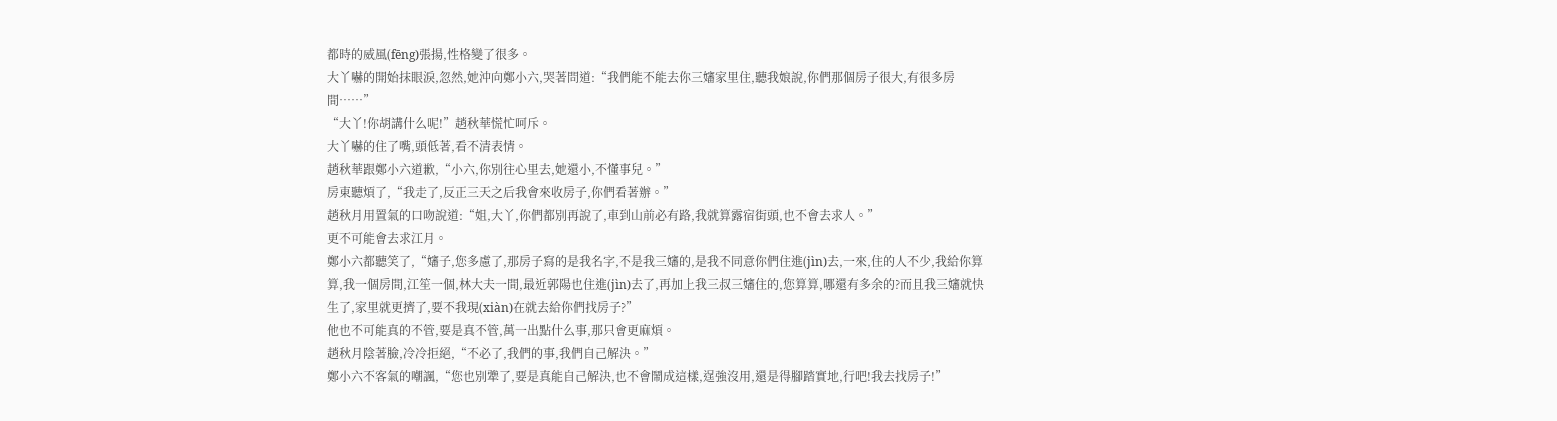都時的威風(fēng)張揚,性格變了很多。
大丫嚇的開始抹眼淚,忽然,她沖向鄭小六,哭著問道:“我們能不能去你三嬸家里住,聽我娘說,你們那個房子很大,有很多房間……”
“大丫!你胡講什么呢!”趙秋華慌忙呵斥。
大丫嚇的住了嘴,頭低著,看不清表情。
趙秋華跟鄭小六道歉,“小六,你別往心里去,她還小,不懂事兒。”
房東聽煩了,“我走了,反正三天之后我會來收房子,你們看著辦。”
趙秋月用置氣的口吻說道:“姐,大丫,你們都別再說了,車到山前必有路,我就算露宿街頭,也不會去求人。”
更不可能會去求江月。
鄭小六都聽笑了,“嬸子,您多慮了,那房子寫的是我名字,不是我三嬸的,是我不同意你們住進(jìn)去,一來,住的人不少,我給你算算,我一個房間,江笙一個,林大夫一間,最近郭陽也住進(jìn)去了,再加上我三叔三嬸住的,您算算,哪還有多余的?而且我三嬸就快生了,家里就更擠了,要不我現(xiàn)在就去給你們找房子?”
他也不可能真的不管,要是真不管,萬一出點什么事,那只會更麻煩。
趙秋月陰著臉,冷冷拒絕,“不必了,我們的事,我們自己解決。”
鄭小六不客氣的嘲諷,“您也別犟了,要是真能自己解決,也不會鬧成這樣,逞強沒用,還是得腳踏實地,行吧!我去找房子!”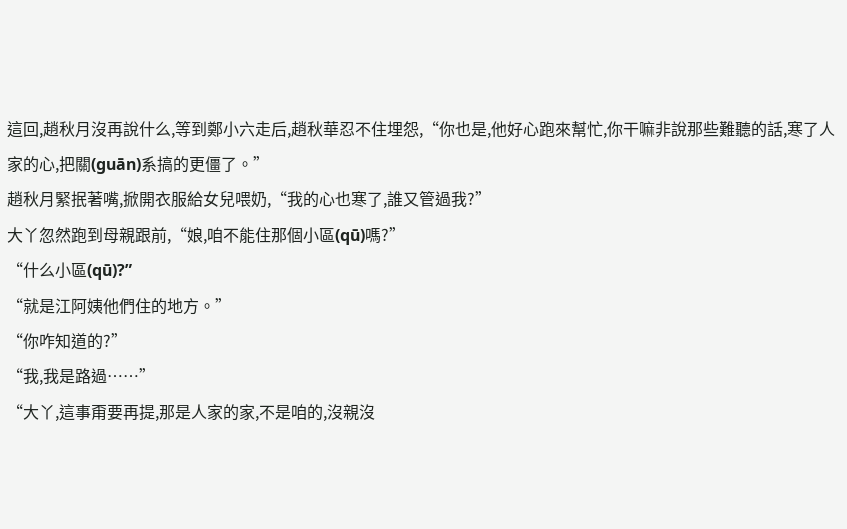這回,趙秋月沒再說什么,等到鄭小六走后,趙秋華忍不住埋怨,“你也是,他好心跑來幫忙,你干嘛非說那些難聽的話,寒了人家的心,把關(guān)系搞的更僵了。”
趙秋月緊抿著嘴,掀開衣服給女兒喂奶,“我的心也寒了,誰又管過我?”
大丫忽然跑到母親跟前,“娘,咱不能住那個小區(qū)嗎?”
“什么小區(qū)?”
“就是江阿姨他們住的地方。”
“你咋知道的?”
“我,我是路過……”
“大丫,這事甭要再提,那是人家的家,不是咱的,沒親沒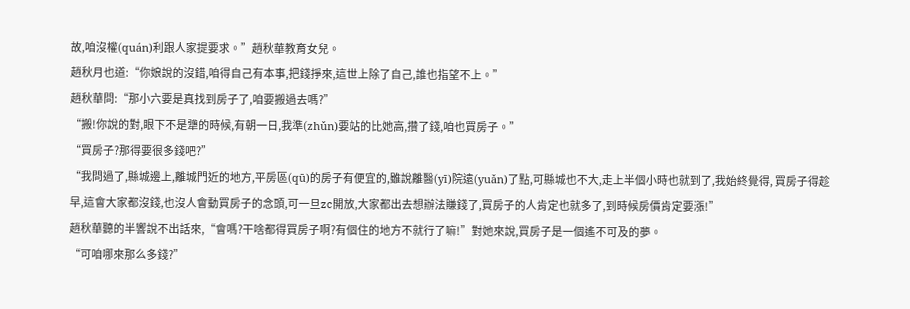故,咱沒權(quán)利跟人家提要求。”趙秋華教育女兒。
趙秋月也道:“你娘說的沒錯,咱得自己有本事,把錢掙來,這世上除了自己,誰也指望不上。”
趙秋華問:“那小六要是真找到房子了,咱要搬過去嗎?”
“搬!你說的對,眼下不是犟的時候,有朝一日,我準(zhǔn)要站的比她高,攢了錢,咱也買房子。”
“買房子?那得要很多錢吧?”
“我問過了,縣城邊上,離城門近的地方,平房區(qū)的房子有便宜的,雖說離醫(yī)院遠(yuǎn)了點,可縣城也不大,走上半個小時也就到了,我始終覺得, 買房子得趁早,這會大家都沒錢,也沒人會動買房子的念頭,可一旦zc開放,大家都出去想辦法賺錢了,買房子的人肯定也就多了,到時候房價肯定要漲!”
趙秋華聽的半響說不出話來,“會嗎?干啥都得買房子啊?有個住的地方不就行了嘛!”對她來說,買房子是一個遙不可及的夢。
“可咱哪來那么多錢?”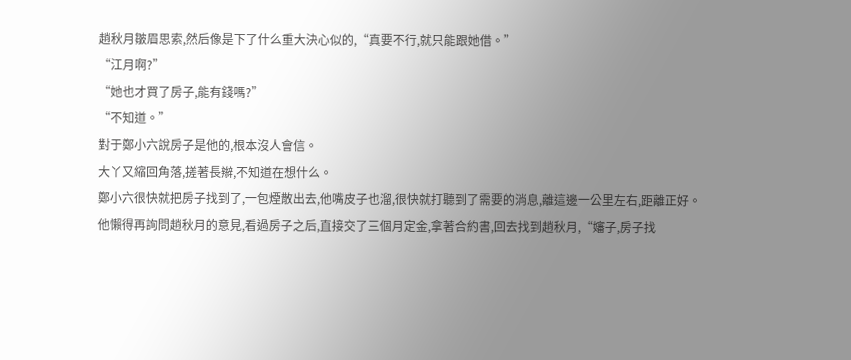趙秋月皺眉思索,然后像是下了什么重大決心似的,“真要不行,就只能跟她借。”
“江月啊?”
“她也才買了房子,能有錢嗎?”
“不知道。”
對于鄭小六說房子是他的,根本沒人會信。
大丫又縮回角落,搓著長辮,不知道在想什么。
鄭小六很快就把房子找到了,一包煙散出去,他嘴皮子也溜,很快就打聽到了需要的消息,離這邊一公里左右,距離正好。
他懶得再詢問趙秋月的意見,看過房子之后,直接交了三個月定金,拿著合約書,回去找到趙秋月,“嬸子,房子找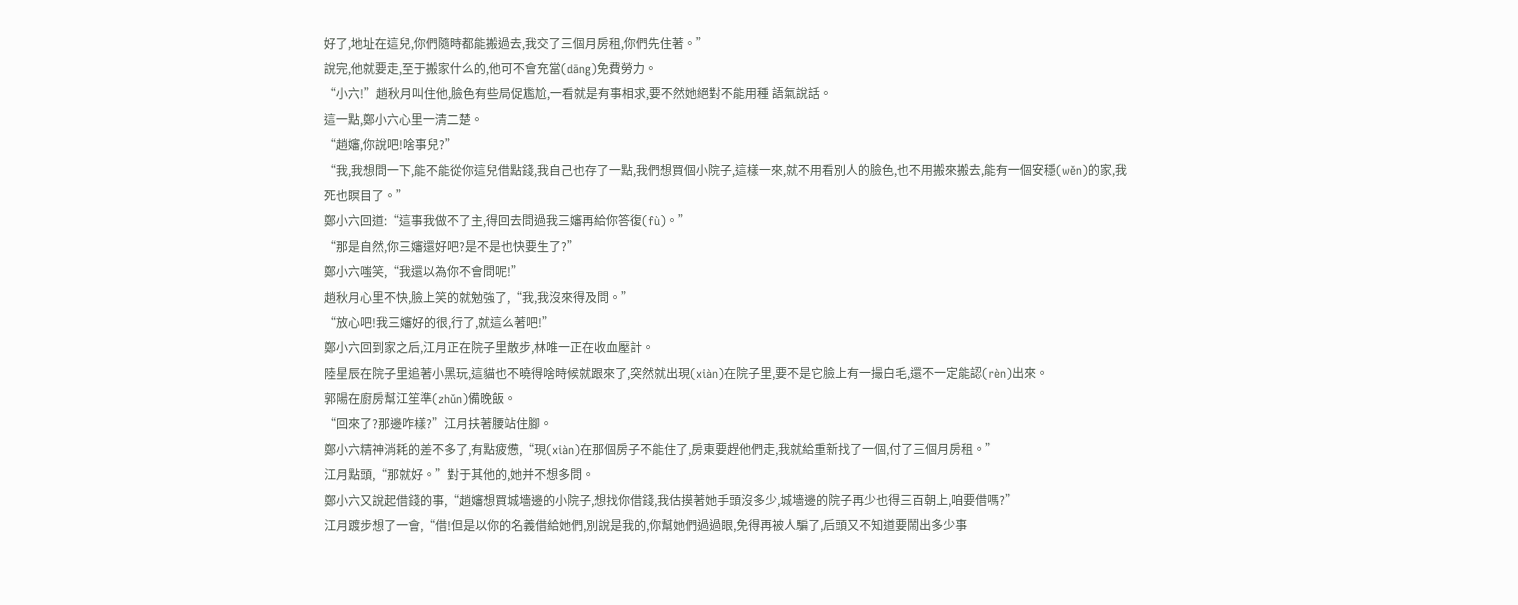好了,地址在這兒,你們隨時都能搬過去,我交了三個月房租,你們先住著。”
說完,他就要走,至于搬家什么的,他可不會充當(dāng)免費勞力。
“小六!”趙秋月叫住他,臉色有些局促尷尬,一看就是有事相求,要不然她絕對不能用種 語氣說話。
這一點,鄭小六心里一清二楚。
“趙嬸,你說吧!啥事兒?”
“我,我想問一下,能不能從你這兒借點錢,我自己也存了一點,我們想買個小院子,這樣一來,就不用看別人的臉色,也不用搬來搬去,能有一個安穩(wěn)的家,我死也瞑目了。”
鄭小六回道:“這事我做不了主,得回去問過我三嬸再給你答復(fù)。”
“那是自然,你三嬸還好吧?是不是也快要生了?”
鄭小六嗤笑,“我還以為你不會問呢!”
趙秋月心里不快,臉上笑的就勉強了,“我,我沒來得及問。”
“放心吧!我三嬸好的很,行了,就這么著吧!”
鄭小六回到家之后,江月正在院子里散步,林唯一正在收血壓計。
陸星辰在院子里追著小黑玩,這貓也不曉得啥時候就跟來了,突然就出現(xiàn)在院子里,要不是它臉上有一撮白毛,還不一定能認(rèn)出來。
郭陽在廚房幫江笙準(zhǔn)備晚飯。
“回來了?那邊咋樣?”江月扶著腰站住腳。
鄭小六精神消耗的差不多了,有點疲憊,“現(xiàn)在那個房子不能住了,房東要趕他們走,我就給重新找了一個,付了三個月房租。”
江月點頭,“那就好。”對于其他的,她并不想多問。
鄭小六又說起借錢的事,“趙嬸想買城墻邊的小院子,想找你借錢,我估摸著她手頭沒多少,城墻邊的院子再少也得三百朝上,咱要借嗎?”
江月踱步想了一會,“借!但是以你的名義借給她們,別說是我的,你幫她們過過眼,免得再被人騙了,后頭又不知道要鬧出多少事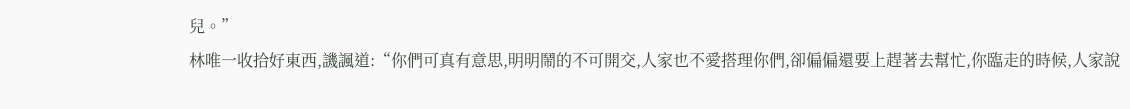兒。”
林唯一收拾好東西,譏諷道:“你們可真有意思,明明鬧的不可開交,人家也不愛搭理你們,卻偏偏還要上趕著去幫忙,你臨走的時候,人家說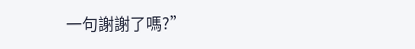一句謝謝了嗎?”